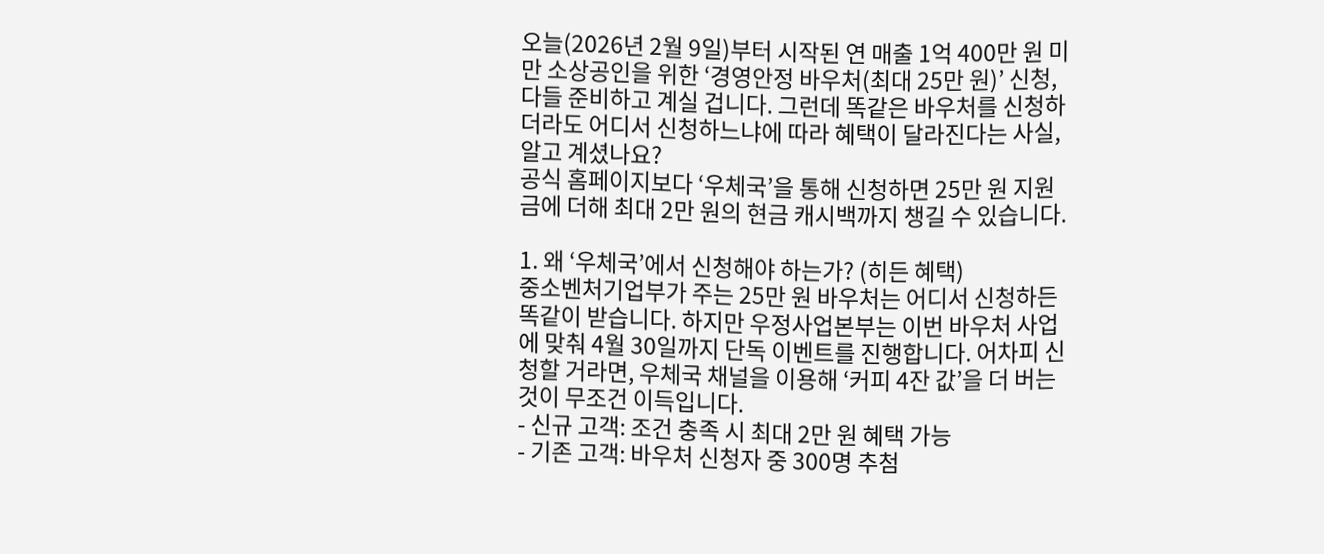오늘(2026년 2월 9일)부터 시작된 연 매출 1억 400만 원 미만 소상공인을 위한 ‘경영안정 바우처(최대 25만 원)’ 신청, 다들 준비하고 계실 겁니다. 그런데 똑같은 바우처를 신청하더라도 어디서 신청하느냐에 따라 혜택이 달라진다는 사실, 알고 계셨나요?
공식 홈페이지보다 ‘우체국’을 통해 신청하면 25만 원 지원금에 더해 최대 2만 원의 현금 캐시백까지 챙길 수 있습니다.

1. 왜 ‘우체국’에서 신청해야 하는가? (히든 혜택)
중소벤처기업부가 주는 25만 원 바우처는 어디서 신청하든 똑같이 받습니다. 하지만 우정사업본부는 이번 바우처 사업에 맞춰 4월 30일까지 단독 이벤트를 진행합니다. 어차피 신청할 거라면, 우체국 채널을 이용해 ‘커피 4잔 값’을 더 버는 것이 무조건 이득입니다.
- 신규 고객: 조건 충족 시 최대 2만 원 혜택 가능
- 기존 고객: 바우처 신청자 중 300명 추첨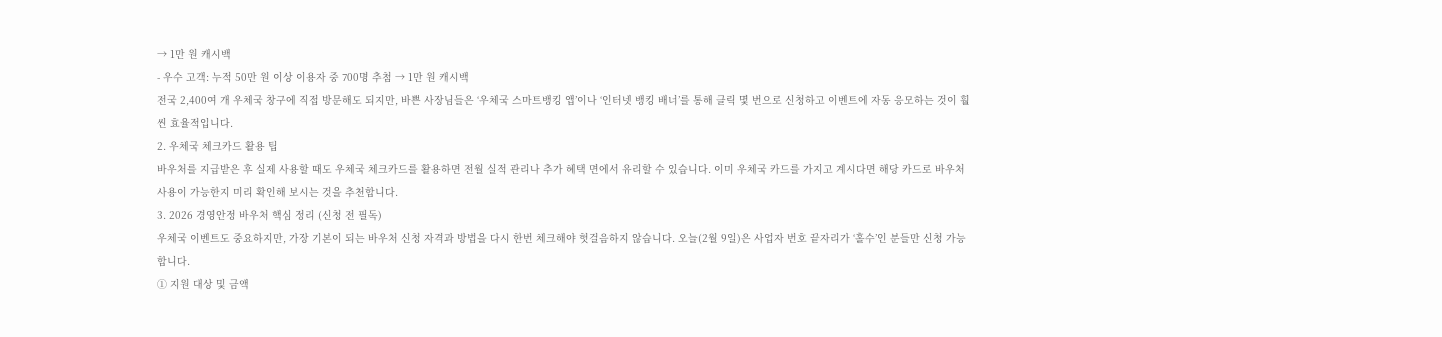→ 1만 원 캐시백
- 우수 고객: 누적 50만 원 이상 이용자 중 700명 추첨 → 1만 원 캐시백
전국 2,400여 개 우체국 창구에 직접 방문해도 되지만, 바쁜 사장님들은 ‘우체국 스마트뱅킹 앱’이나 ‘인터넷 뱅킹 배너’를 통해 클릭 몇 번으로 신청하고 이벤트에 자동 응모하는 것이 훨씬 효율적입니다.
2. 우체국 체크카드 활용 팁
바우처를 지급받은 후 실제 사용할 때도 우체국 체크카드를 활용하면 전월 실적 관리나 추가 혜택 면에서 유리할 수 있습니다. 이미 우체국 카드를 가지고 계시다면 해당 카드로 바우처 사용이 가능한지 미리 확인해 보시는 것을 추천합니다.
3. 2026 경영안정 바우처 핵심 정리 (신청 전 필독)
우체국 이벤트도 중요하지만, 가장 기본이 되는 바우처 신청 자격과 방법을 다시 한번 체크해야 헛걸음하지 않습니다. 오늘(2월 9일)은 사업자 번호 끝자리가 ‘홀수’인 분들만 신청 가능합니다.
① 지원 대상 및 금액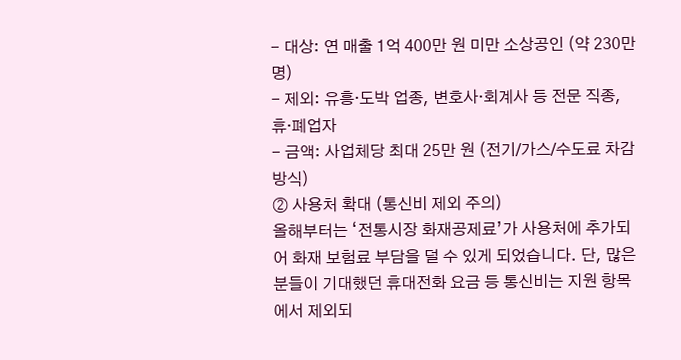- 대상: 연 매출 1억 400만 원 미만 소상공인 (약 230만 명)
- 제외: 유흥·도박 업종, 변호사·회계사 등 전문 직종, 휴·폐업자
- 금액: 사업체당 최대 25만 원 (전기/가스/수도료 차감 방식)
② 사용처 확대 (통신비 제외 주의)
올해부터는 ‘전통시장 화재공제료’가 사용처에 추가되어 화재 보험료 부담을 덜 수 있게 되었습니다. 단, 많은 분들이 기대했던 휴대전화 요금 등 통신비는 지원 항목에서 제외되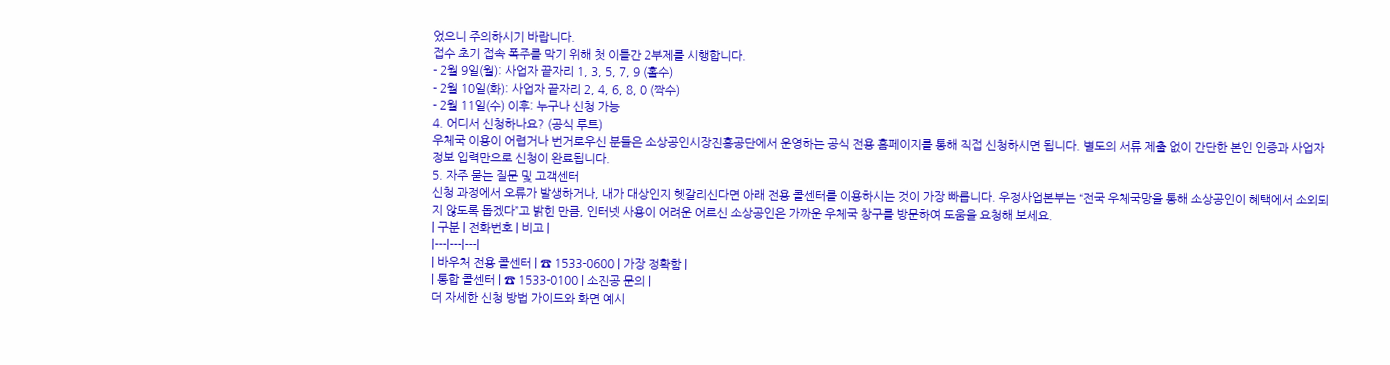었으니 주의하시기 바랍니다.
접수 초기 접속 폭주를 막기 위해 첫 이틀간 2부제를 시행합니다.
- 2월 9일(월): 사업자 끝자리 1, 3, 5, 7, 9 (홀수)
- 2월 10일(화): 사업자 끝자리 2, 4, 6, 8, 0 (짝수)
- 2월 11일(수) 이후: 누구나 신청 가능
4. 어디서 신청하나요? (공식 루트)
우체국 이용이 어렵거나 번거로우신 분들은 소상공인시장진흥공단에서 운영하는 공식 전용 홈페이지를 통해 직접 신청하시면 됩니다. 별도의 서류 제출 없이 간단한 본인 인증과 사업자 정보 입력만으로 신청이 완료됩니다.
5. 자주 묻는 질문 및 고객센터
신청 과정에서 오류가 발생하거나, 내가 대상인지 헷갈리신다면 아래 전용 콜센터를 이용하시는 것이 가장 빠릅니다. 우정사업본부는 “전국 우체국망을 통해 소상공인이 혜택에서 소외되지 않도록 돕겠다”고 밝힌 만큼, 인터넷 사용이 어려운 어르신 소상공인은 가까운 우체국 창구를 방문하여 도움을 요청해 보세요.
| 구분 | 전화번호 | 비고 |
|---|---|---|
| 바우처 전용 콜센터 | ☎ 1533-0600 | 가장 정확함 |
| 통합 콜센터 | ☎ 1533-0100 | 소진공 문의 |
더 자세한 신청 방법 가이드와 화면 예시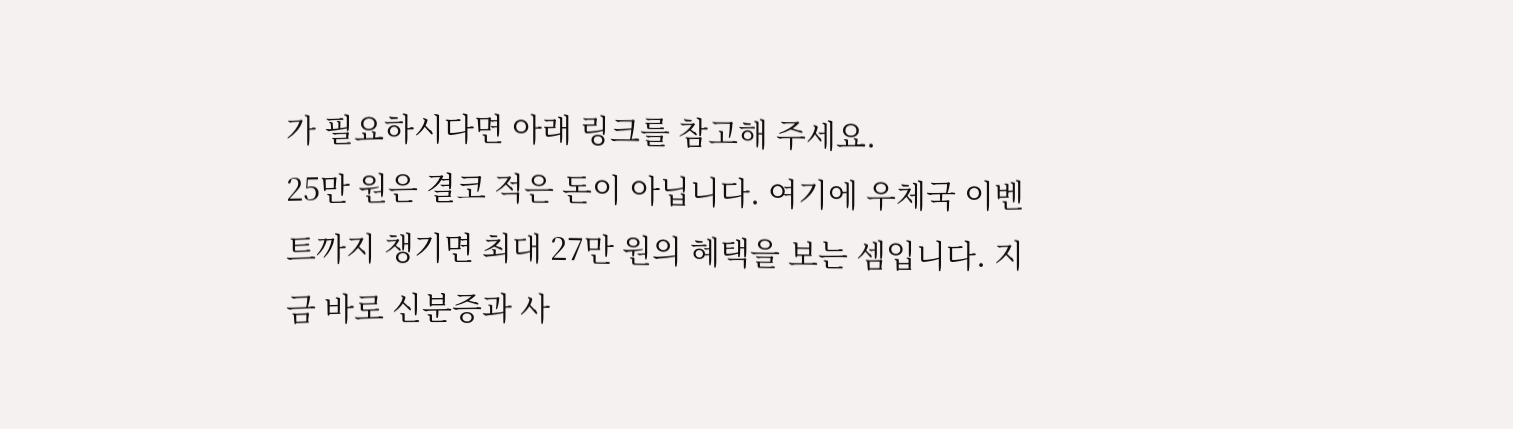가 필요하시다면 아래 링크를 참고해 주세요.
25만 원은 결코 적은 돈이 아닙니다. 여기에 우체국 이벤트까지 챙기면 최대 27만 원의 혜택을 보는 셈입니다. 지금 바로 신분증과 사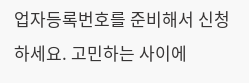업자등록번호를 준비해서 신청하세요. 고민하는 사이에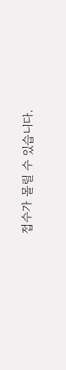접수가 몰릴 수 있습니다.